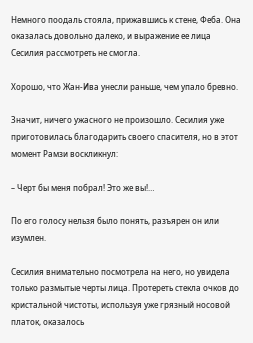Немного поодаль стояла, прижавшись к стене, Феба. Она оказалась довольно далеко, и выражение ее лица Сесилия рассмотреть не смогла.

Хорошо, что Жан‑Ива унесли раньше, чем упало бревно.

Значит, ничего ужасного не произошло. Сесилия уже приготовилась благодарить своего спасителя, но в этот момент Рамзи воскликнул:

– Черт бы меня побрал! Это же вы!…

По его голосу нельзя было понять, разъярен он или изумлен.

Сесилия внимательно посмотрела на него, но увидела только размытые черты лица. Протереть стекла очков до кристальной чистоты, используя уже грязный носовой платок, оказалось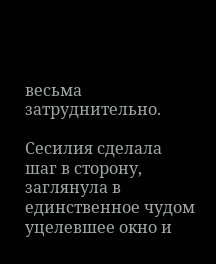весьма затруднительно.

Сесилия сделала шаг в сторону, заглянула в единственное чудом уцелевшее окно и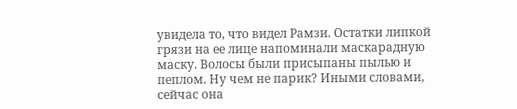увидела то, что видел Рамзи. Остатки липкой грязи на ее лице напоминали маскарадную маску. Волосы были присыпаны пылью и пеплом. Ну чем не парик? Иными словами, сейчас она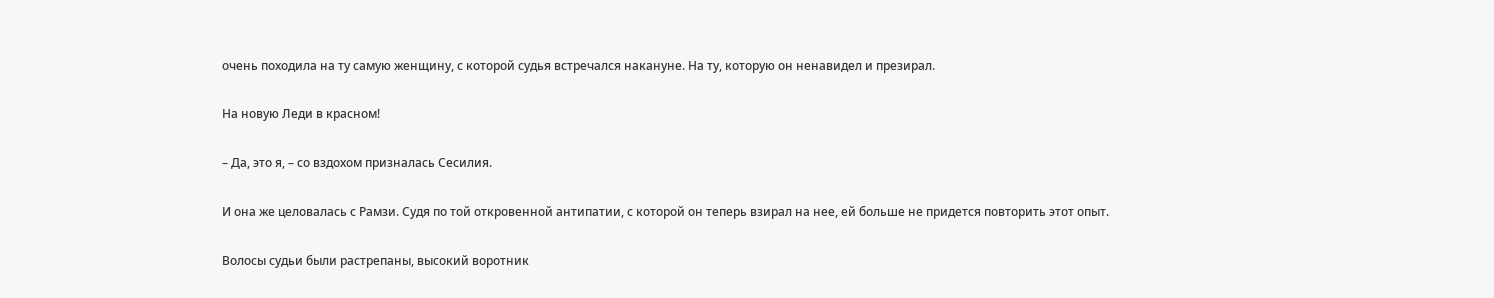очень походила на ту самую женщину, с которой судья встречался накануне. На ту, которую он ненавидел и презирал.

На новую Леди в красном!

– Да, это я, – со вздохом призналась Сесилия.

И она же целовалась с Рамзи. Судя по той откровенной антипатии, с которой он теперь взирал на нее, ей больше не придется повторить этот опыт.

Волосы судьи были растрепаны, высокий воротник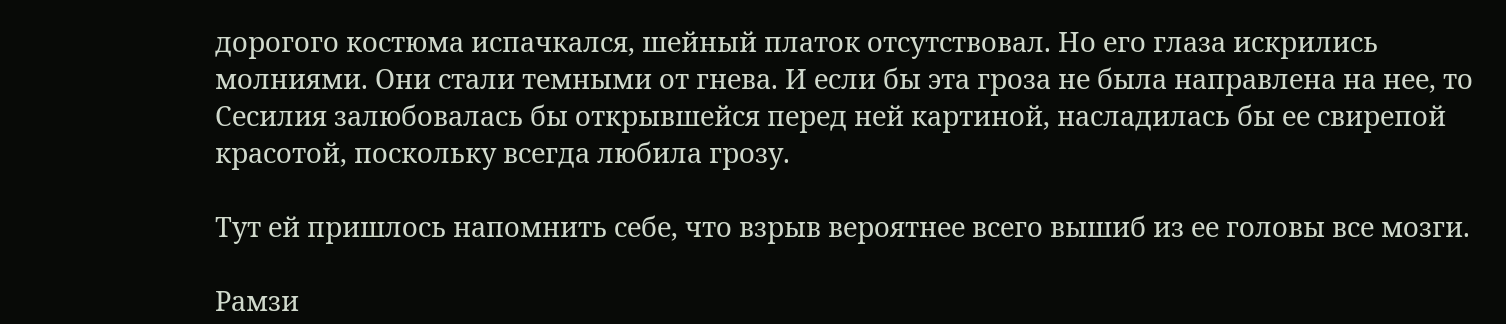дорогого костюма испачкался, шейный платок отсутствовал. Но его глаза искрились молниями. Они стали темными от гнева. И если бы эта гроза не была направлена на нее, то Сесилия залюбовалась бы открывшейся перед ней картиной, насладилась бы ее свирепой красотой, поскольку всегда любила грозу.

Тут ей пришлось напомнить себе, что взрыв вероятнее всего вышиб из ее головы все мозги.

Рамзи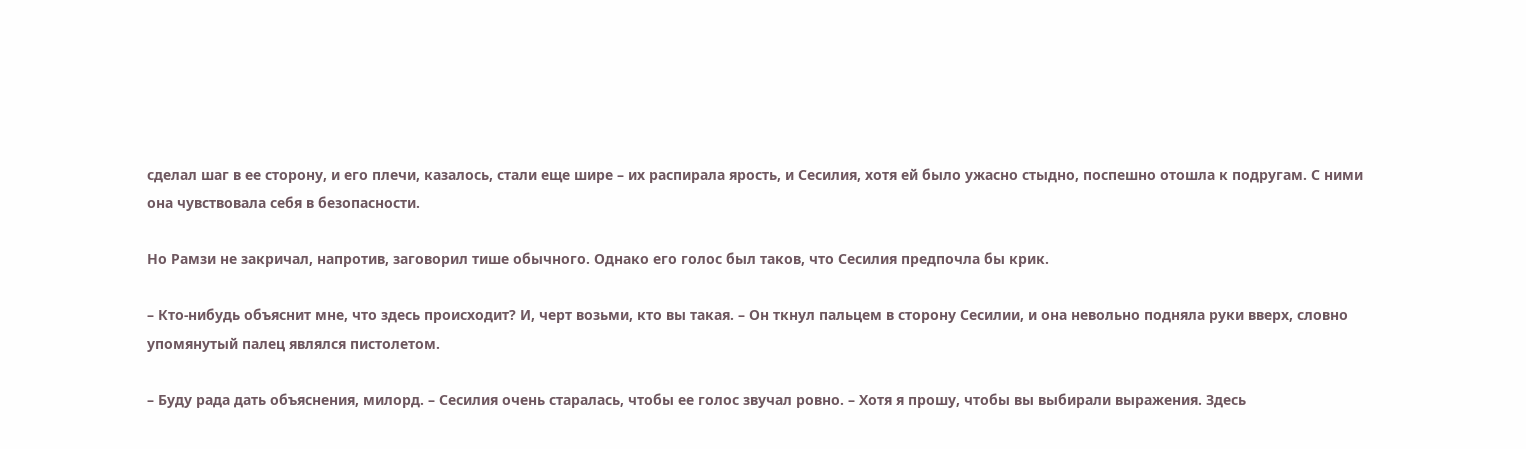сделал шаг в ее сторону, и его плечи, казалось, стали еще шире – их распирала ярость, и Сесилия, хотя ей было ужасно стыдно, поспешно отошла к подругам. С ними она чувствовала себя в безопасности.

Но Рамзи не закричал, напротив, заговорил тише обычного. Однако его голос был таков, что Сесилия предпочла бы крик.

– Кто‑нибудь объяснит мне, что здесь происходит? И, черт возьми, кто вы такая. – Он ткнул пальцем в сторону Сесилии, и она невольно подняла руки вверх, словно упомянутый палец являлся пистолетом.

– Буду рада дать объяснения, милорд. – Сесилия очень старалась, чтобы ее голос звучал ровно. – Хотя я прошу, чтобы вы выбирали выражения. Здесь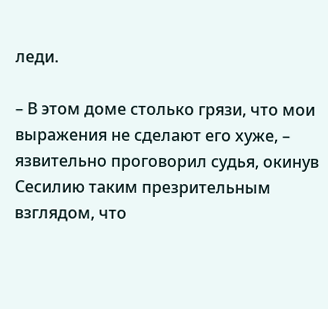леди.

– В этом доме столько грязи, что мои выражения не сделают его хуже, – язвительно проговорил судья, окинув Сесилию таким презрительным взглядом, что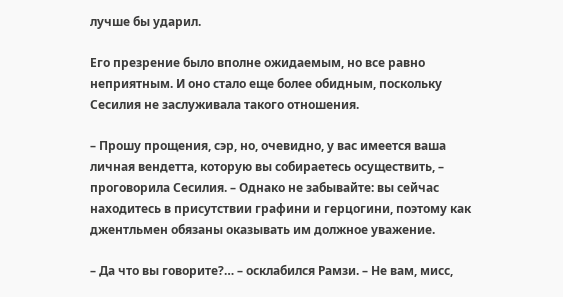лучше бы ударил.

Его презрение было вполне ожидаемым, но все равно неприятным. И оно стало еще более обидным, поскольку Сесилия не заслуживала такого отношения.

– Прошу прощения, сэр, но, очевидно, у вас имеется ваша личная вендетта, которую вы собираетесь осуществить, – проговорила Сесилия. – Однако не забывайте: вы сейчас находитесь в присутствии графини и герцогини, поэтому как джентльмен обязаны оказывать им должное уважение.

– Да что вы говорите?… – осклабился Рамзи. – Не вам, мисс,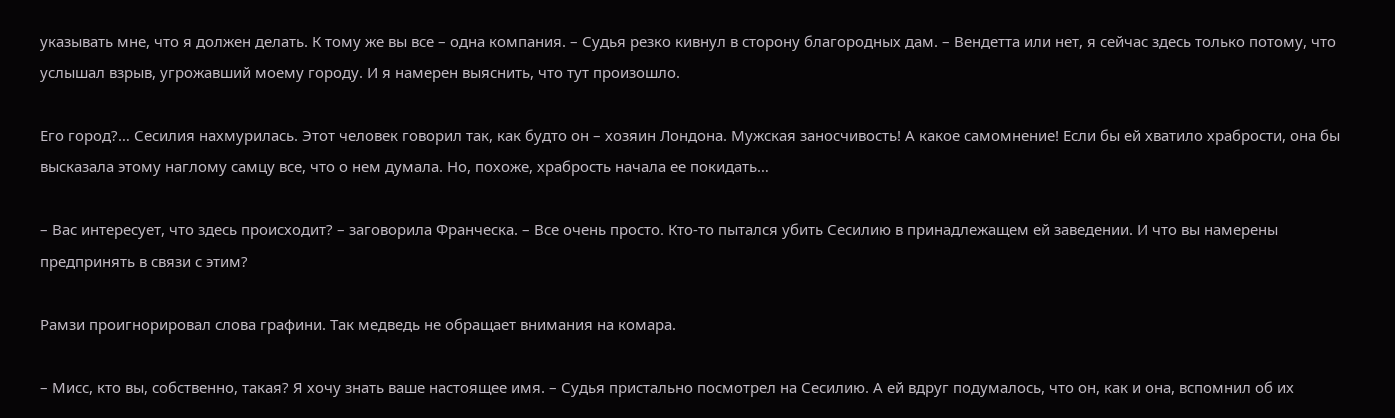указывать мне, что я должен делать. К тому же вы все – одна компания. – Судья резко кивнул в сторону благородных дам. – Вендетта или нет, я сейчас здесь только потому, что услышал взрыв, угрожавший моему городу. И я намерен выяснить, что тут произошло.

Его город?… Сесилия нахмурилась. Этот человек говорил так, как будто он – хозяин Лондона. Мужская заносчивость! А какое самомнение! Если бы ей хватило храбрости, она бы высказала этому наглому самцу все, что о нем думала. Но, похоже, храбрость начала ее покидать…

– Вас интересует, что здесь происходит? – заговорила Франческа. – Все очень просто. Кто‑то пытался убить Сесилию в принадлежащем ей заведении. И что вы намерены предпринять в связи с этим?

Рамзи проигнорировал слова графини. Так медведь не обращает внимания на комара.

– Мисс, кто вы, собственно, такая? Я хочу знать ваше настоящее имя. – Судья пристально посмотрел на Сесилию. А ей вдруг подумалось, что он, как и она, вспомнил об их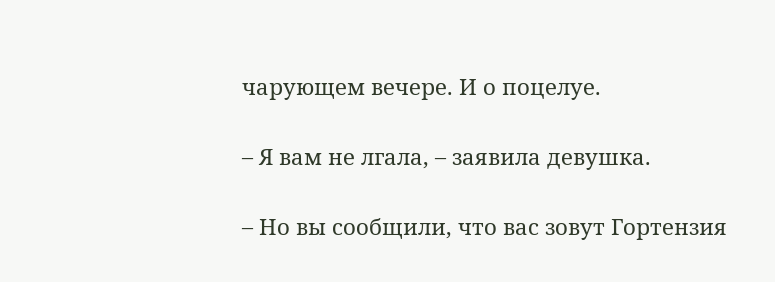чарующем вечере. И о поцелуе.

– Я вам не лгала, – заявила девушка.

– Но вы сообщили, что вас зовут Гортензия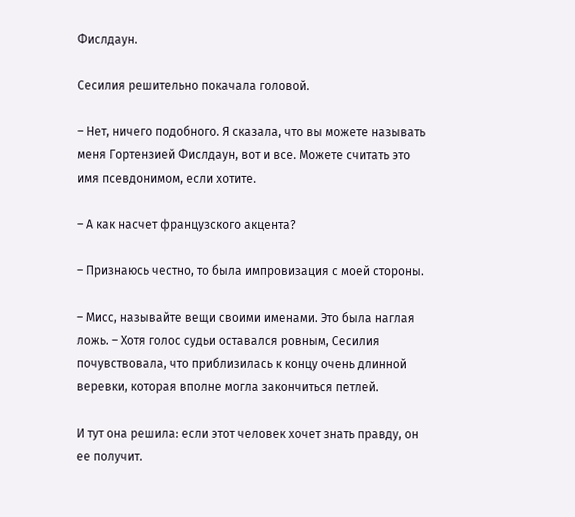Фислдаун.

Сесилия решительно покачала головой.

– Нет, ничего подобного. Я сказала, что вы можете называть меня Гортензией Фислдаун, вот и все. Можете считать это имя псевдонимом, если хотите.

– А как насчет французского акцента?

– Признаюсь честно, то была импровизация с моей стороны.

– Мисс, называйте вещи своими именами. Это была наглая ложь. – Хотя голос судьи оставался ровным, Сесилия почувствовала, что приблизилась к концу очень длинной веревки, которая вполне могла закончиться петлей.

И тут она решила: если этот человек хочет знать правду, он ее получит.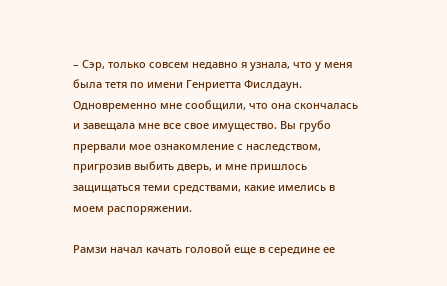– Сэр, только совсем недавно я узнала, что у меня была тетя по имени Генриетта Фислдаун. Одновременно мне сообщили, что она скончалась и завещала мне все свое имущество. Вы грубо прервали мое ознакомление с наследством, пригрозив выбить дверь, и мне пришлось защищаться теми средствами, какие имелись в моем распоряжении.

Рамзи начал качать головой еще в середине ее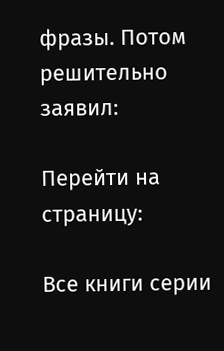фразы. Потом решительно заявил:

Перейти на страницу:

Все книги серии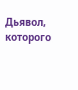Дьявол, которого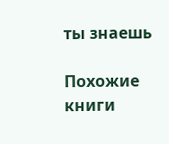ты знаешь

Похожие книги